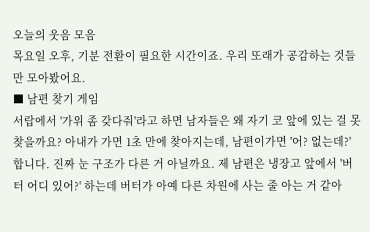오늘의 웃음 모음
목요일 오후, 기분 전환이 필요한 시간이죠. 우리 또래가 공감하는 것들만 모아봤어요.
■ 남편 찾기 게임
서랍에서 '가위 좀 갖다줘'라고 하면 남자들은 왜 자기 코 앞에 있는 걸 못 찾을까요? 아내가 가면 1초 만에 찾아지는데, 남편이가면 '어? 없는데?' 합니다. 진짜 눈 구조가 다른 거 아닐까요. 제 남편은 냉장고 앞에서 '버터 어디 있어?' 하는데 버터가 아예 다른 차원에 사는 줄 아는 거 같아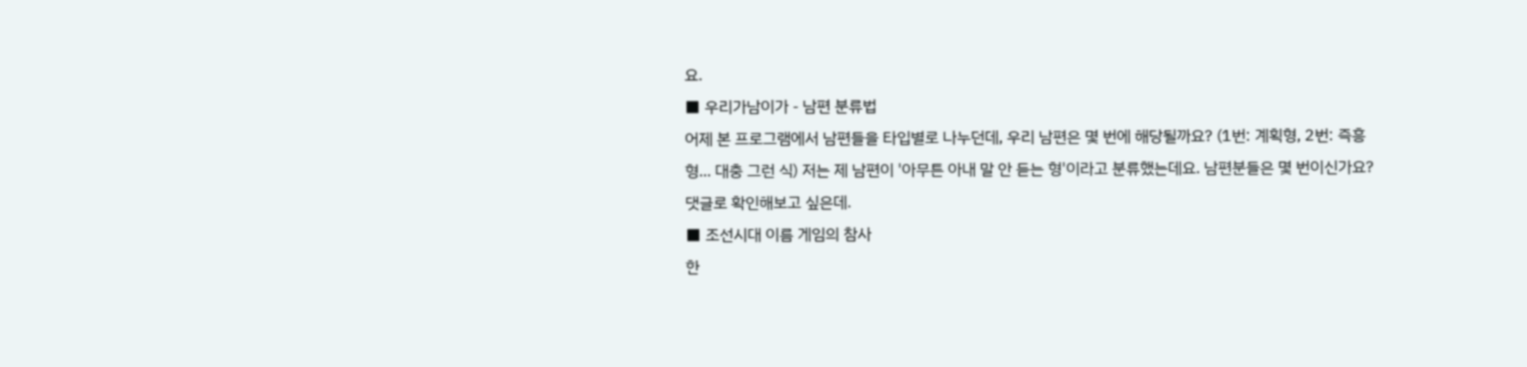요.
■ 우리가남이가 - 남편 분류법
어제 본 프로그램에서 남편들을 타입별로 나누던데, 우리 남편은 몇 번에 해당될까요? (1번: 계획형, 2번: 즉흥형... 대충 그런 식) 저는 제 남편이 '아무튼 아내 말 안 듣는 형'이라고 분류했는데요. 남편분들은 몇 번이신가요? 댓글로 확인해보고 싶은데.
■ 조선시대 이름 게임의 참사
한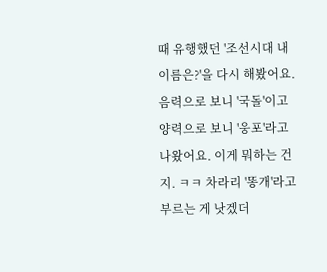때 유행했던 '조선시대 내 이름은?'을 다시 해봤어요. 음력으로 보니 '국돌'이고 양력으로 보니 '웅포'라고 나왔어요. 이게 뭐하는 건지. ㅋㅋ 차라리 '똥개'라고 부르는 게 낫겠더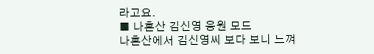라고요.
■ 나혼산 김신영 응원 모드
나혼산에서 김신영씨 보다 보니 느껴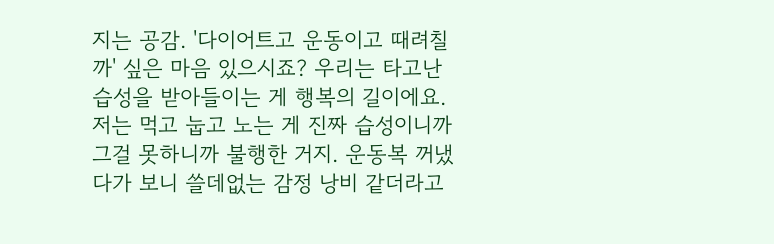지는 공감. '다이어트고 운동이고 때려칠까' 싶은 마음 있으시죠? 우리는 타고난 습성을 받아들이는 게 행복의 길이에요. 저는 먹고 눕고 노는 게 진짜 습성이니까 그걸 못하니까 불행한 거지. 운동복 꺼냈다가 보니 쓸데없는 감정 낭비 같더라고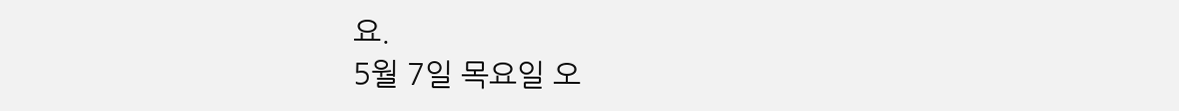요.
5월 7일 목요일 오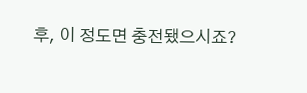후, 이 정도면 충전됐으시죠?